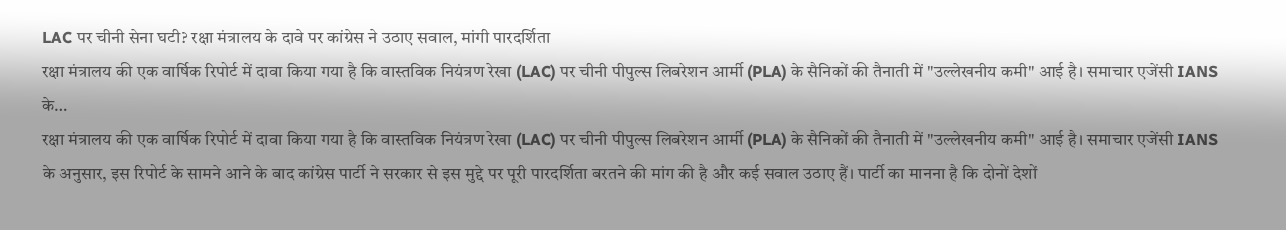LAC पर चीनी सेना घटी? रक्षा मंत्रालय के दावे पर कांग्रेस ने उठाए सवाल, मांगी पारदर्शिता
रक्षा मंत्रालय की एक वार्षिक रिपोर्ट में दावा किया गया है कि वास्तविक नियंत्रण रेखा (LAC) पर चीनी पीपुल्स लिबरेशन आर्मी (PLA) के सैनिकों की तैनाती में "उल्लेखनीय कमी" आई है। समाचार एजेंसी IANS के…
रक्षा मंत्रालय की एक वार्षिक रिपोर्ट में दावा किया गया है कि वास्तविक नियंत्रण रेखा (LAC) पर चीनी पीपुल्स लिबरेशन आर्मी (PLA) के सैनिकों की तैनाती में "उल्लेखनीय कमी" आई है। समाचार एजेंसी IANS के अनुसार, इस रिपोर्ट के सामने आने के बाद कांग्रेस पार्टी ने सरकार से इस मुद्दे पर पूरी पारदर्शिता बरतने की मांग की है और कई सवाल उठाए हैं। पार्टी का मानना है कि दोनों देशों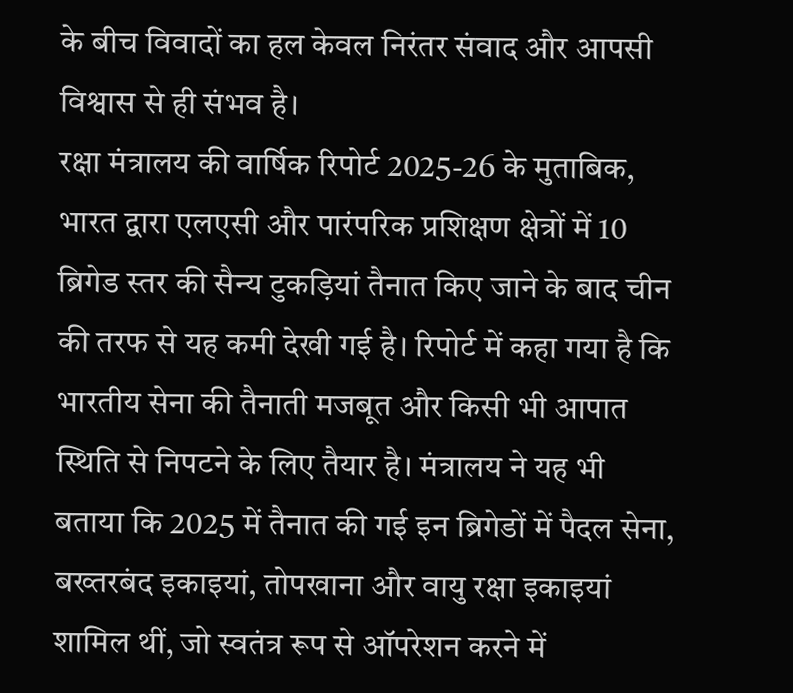के बीच विवादों का हल केवल निरंतर संवाद और आपसी विश्वास से ही संभव है।
रक्षा मंत्रालय की वार्षिक रिपोर्ट 2025-26 के मुताबिक, भारत द्वारा एलएसी और पारंपरिक प्रशिक्षण क्षेत्रों में 10 ब्रिगेड स्तर की सैन्य टुकड़ियां तैनात किए जाने के बाद चीन की तरफ से यह कमी देखी गई है। रिपोर्ट में कहा गया है कि भारतीय सेना की तैनाती मजबूत और किसी भी आपात स्थिति से निपटने के लिए तैयार है। मंत्रालय ने यह भी बताया कि 2025 में तैनात की गई इन ब्रिगेडों में पैदल सेना, बख्तरबंद इकाइयां, तोपखाना और वायु रक्षा इकाइयां शामिल थीं, जो स्वतंत्र रूप से ऑपरेशन करने में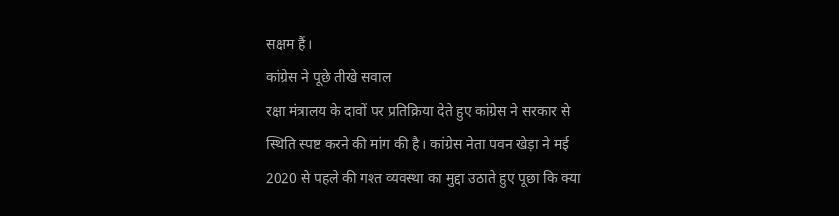सक्षम हैं।
कांग्रेस ने पूछे तीखे सवाल
रक्षा मंत्रालय के दावों पर प्रतिक्रिया देते हुए कांग्रेस ने सरकार से स्थिति स्पष्ट करने की मांग की है। कांग्रेस नेता पवन खेड़ा ने मई 2020 से पहले की गश्त व्यवस्था का मुद्दा उठाते हुए पूछा कि क्या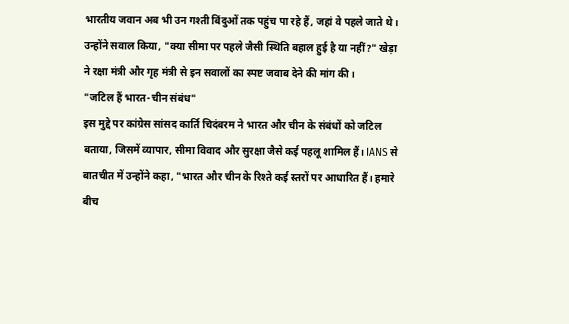भारतीय जवान अब भी उन गश्ती बिंदुओं तक पहुंच पा रहे हैं, जहां वे पहले जाते थे। उन्होंने सवाल किया, "क्या सीमा पर पहले जैसी स्थिति बहाल हुई है या नहीं?" खेड़ा ने रक्षा मंत्री और गृह मंत्री से इन सवालों का स्पष्ट जवाब देने की मांग की।
"जटिल हैं भारत-चीन संबंध"
इस मुद्दे पर कांग्रेस सांसद कार्ति चिदंबरम ने भारत और चीन के संबंधों को जटिल बताया, जिसमें व्यापार, सीमा विवाद और सुरक्षा जैसे कई पहलू शामिल हैं। IANS से बातचीत में उन्होंने कहा, "भारत और चीन के रिश्ते कई स्तरों पर आधारित हैं। हमारे बीच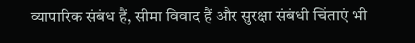व्यापारिक संबंध हैं, सीमा विवाद हैं और सुरक्षा संबंधी चिंताएं भी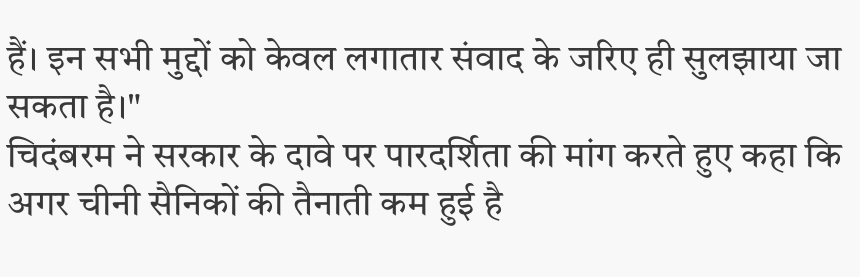हैं। इन सभी मुद्दों को केवल लगातार संवाद के जरिए ही सुलझाया जा सकता है।"
चिदंबरम ने सरकार के दावे पर पारदर्शिता की मांग करते हुए कहा कि अगर चीनी सैनिकों की तैनाती कम हुई है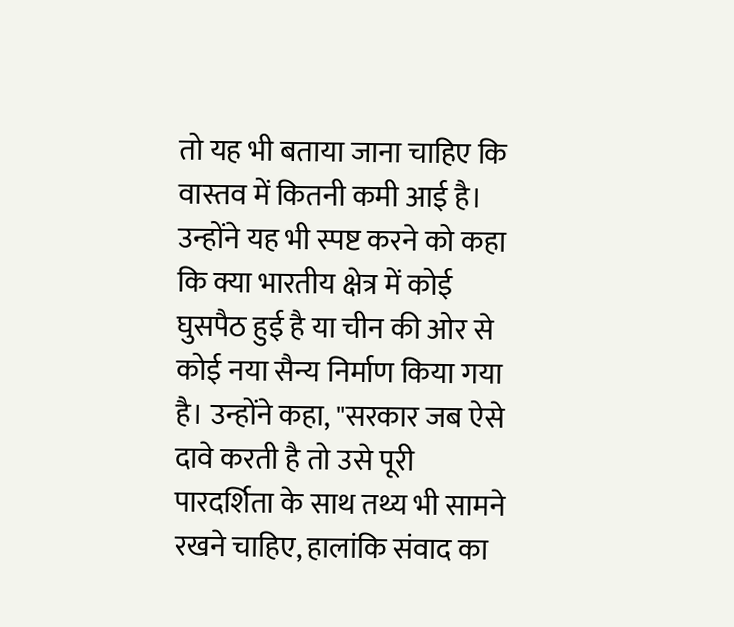तो यह भी बताया जाना चाहिए कि वास्तव में कितनी कमी आई है। उन्होंने यह भी स्पष्ट करने को कहा कि क्या भारतीय क्षेत्र में कोई घुसपैठ हुई है या चीन की ओर से कोई नया सैन्य निर्माण किया गया है। उन्होंने कहा, "सरकार जब ऐसे दावे करती है तो उसे पूरी पारदर्शिता के साथ तथ्य भी सामने रखने चाहिए, हालांकि संवाद का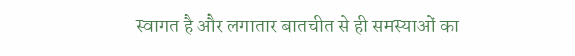स्वागत है और लगातार बातचीत से ही समस्याओं का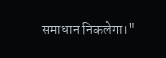समाधान निकलेगा।"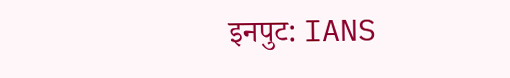इनपुट: IANS